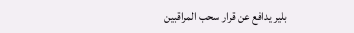بلير يدافع عن قرار سحب المراقبين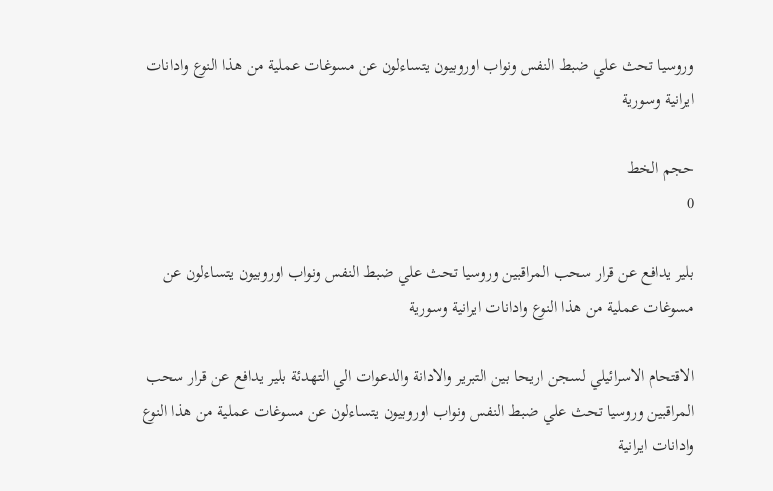وروسيا تحث علي ضبط النفس ونواب اوروبيون يتساءلون عن مسوغات عملية من هذا النوع وادانات ايرانية وسورية

حجم الخط
0

بلير يدافع عن قرار سحب المراقبين وروسيا تحث علي ضبط النفس ونواب اوروبيون يتساءلون عن مسوغات عملية من هذا النوع وادانات ايرانية وسورية

الاقتحام الاسرائيلي لسجن اريحا بين التبرير والادانة والدعوات الي التهدئة بلير يدافع عن قرار سحب المراقبين وروسيا تحث علي ضبط النفس ونواب اوروبيون يتساءلون عن مسوغات عملية من هذا النوع وادانات ايرانية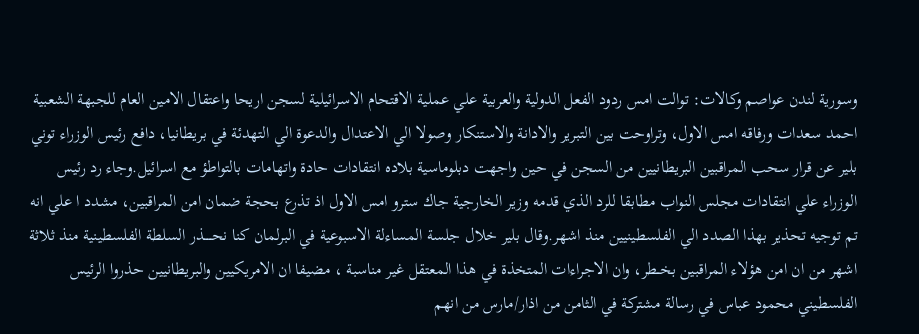وسورية لندن عواصم وكالات: توالت امس ردود الفعل الدولية والعربية علي عملية الاقتحام الاسرائيلية لسجن اريحا واعتقال الامين العام للجبهة الشعبية احمد سعدات ورفاقه امس الاول، وتراوحت بين التبرير والادانة والاستنكار وصولا الي الاعتدال والدعوة الي التهدئة في بريطانيا، دافع رئيس الوزراء توني بلير عن قرار سحب المراقبين البريطانيين من السجن في حين واجهت دبلوماسية بلاده انتقادات حادة واتهامات بالتواطؤ مع اسرائيل.وجاء رد رئيس الوزراء علي انتقادات مجلس النواب مطابقا للرد الذي قدمه وزير الخارجية جاك سترو امس الاول اذ تذرع بحجة ضمان امن المراقبين، مشدد ا علي انه تم توجيه تحذير بهذا الصدد الي الفلسطينيين منذ اشهر.وقال بلير خلال جلسة المساءلة الاسبوعية في البرلمان كنا نحـــــذر السلطة الفلسطينية منذ ثلاثة اشهر من ان امن هؤلاء المراقبين بخــطر، وان الاجراءات المتخذة في هذا المعتقل غير مناسبة ، مضيفا ان الامريكيين والبريطانيين حذروا الرئيس الفلسطيني محمود عباس في رسالة مشتركة في الثامن من اذار/مارس من انهم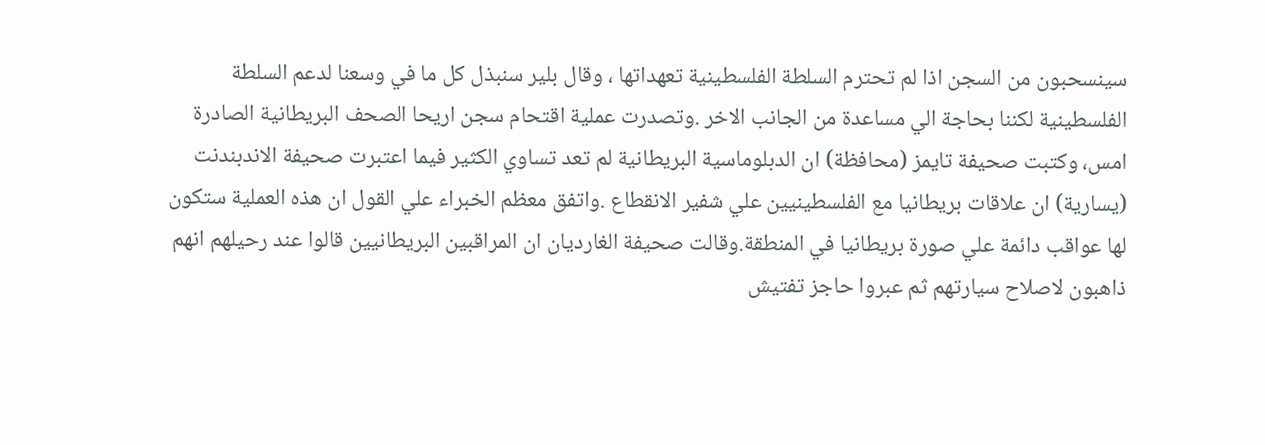سينسحبون من السجن اذا لم تحترم السلطة الفلسطينية تعهداتها ، وقال بلير سنبذل كل ما في وسعنا لدعم السلطة الفلسطينية لكننا بحاجة الي مساعدة من الجانب الاخر .وتصدرت عملية اقتحام سجن اريحا الصحف البريطانية الصادرة امس، وكتبت صحيفة تايمز (محافظة) ان الدبلوماسية البريطانية لم تعد تساوي الكثير فيما اعتبرت صحيفة الاندبندنت (يسارية) ان علاقات بريطانيا مع الفلسطينيين علي شفير الانقطاع .واتفق معظم الخبراء علي القول ان هذه العملية ستكون لها عواقب دائمة علي صورة بريطانيا في المنطقة.وقالت صحيفة الغارديان ان المراقبين البريطانيين قالوا عند رحيلهم انهم ذاهبون لاصلاح سيارتهم ثم عبروا حاجز تفتيش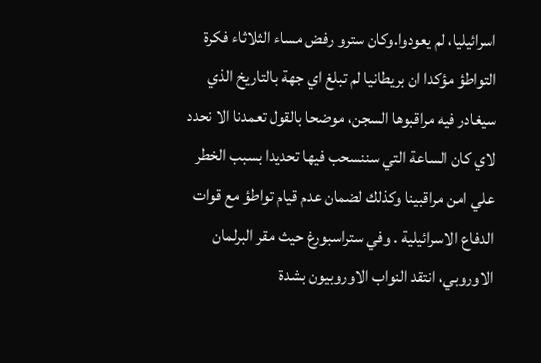اسرائيليا، لم يعودوا.وكان سترو رفض مساء الثلاثاء فكرة التواطؤ مؤكدا ان بريطانيا لم تبلغ اي جهة بالتاريخ الذي سيغادر فيه مراقبوها السجن، موضحا بالقول تعمدنا الا نحدد لاي كان الساعة التي سننسحب فيها تحديدا بسبب الخطر علي امن مراقبينا وكذلك لضمان عدم قيام تواطؤ مع قوات الدفاع الاسرائيلية . وفي ستراسبورغ حيث مقر البرلمان الاوروبي، انتقد النواب الاوروبيون بشدة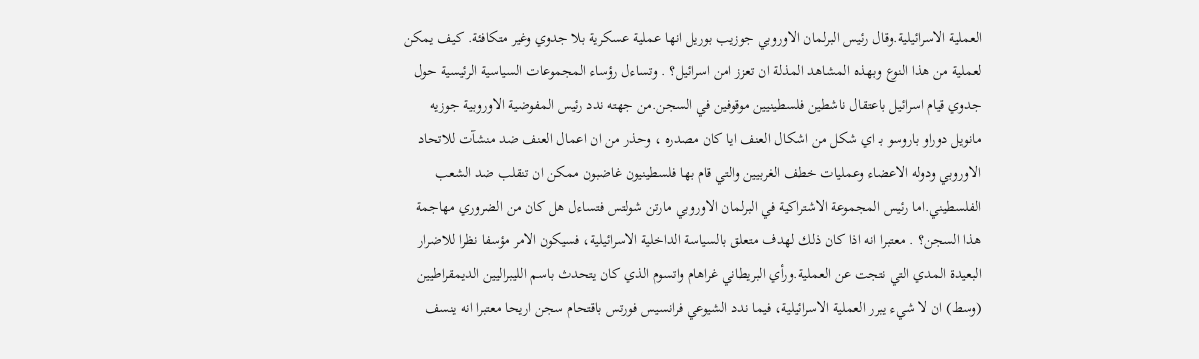العملية الاسرائيلية.وقال رئيس البرلمان الاوروبي جوزيب بوريل انها عملية عسكرية بلا جدوي وغير متكافئة. كيف يمكن لعملية من هذا النوع وبهذه المشاهد المذلة ان تعزز امن اسرائيل؟ . وتساءل رؤساء المجموعات السياسية الرئيسية حول جدوي قيام اسرائيل باعتقال ناشطين فلسطينيين موقوفين في السجن.من جهته ندد رئيس المفوضية الاوروبية جوزيه مانويل دوراو باروسو بـ اي شكل من اشكال العنف ايا كان مصدره ، وحذر من ان اعمال العنف ضد منشآت للاتحاد الاوروبي ودوله الاعضاء وعمليات خطف الغربيين والتي قام بها فلسطينيون غاضبون ممكن ان تنقلب ضد الشعب الفلسطيني.اما رئيس المجموعة الاشتراكية في البرلمان الاوروبي مارتن شولتس فتساءل هل كان من الضروري مهاجمة هذا السجن؟ . معتبرا انه اذا كان ذلك لهدف متعلق بالسياسة الداخلية الاسرائيلية، فسيكون الامر مؤسفا نظرا للاضرار البعيدة المدي التي نتجت عن العملية.ورأي البريطاني غراهام واتسوم الذي كان يتحدث باسم الليبراليين الديمقراطيين (وسط) ان لا شيء يبرر العملية الاسرائيلية، فيما ندد الشيوعي فرانسيس فورتس باقتحام سجن اريحا معتبرا انه ينسف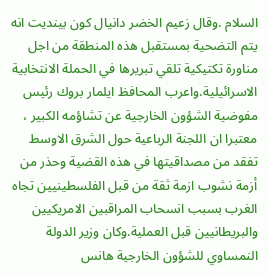السلام .وقال زعيم الخضر دانيال كون بينديت انه يتم التضحية بمستقبل هذه المنطقة من اجل مناورة تكتيكية تلقي تبريرها في الحملة الانتخابية الاسرائيلية.واعرب المحافظ ايلمار بروك رئيس مفوضية الشؤون الخارجية عن تشاؤمه الكبير ، معتبرا ان اللجنة الرباعية حول الشرق الاوسط تفقد من مصداقيتها في هذه القضية وحذر من أزمة نشوب ازمة ثقة من قبل الفلسطينيين تجاه الغرب بسبب انسحاب المراقبين الامريكيين والبريطانيين قبل العملية.وكان وزير الدولة النمساوي للشؤون الخارجية هانس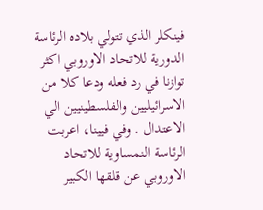فينكلر الذي تتولي بلاده الرئاسة الدورية للاتحاد الاوروبي اكثر توازنا في رد فعله ودعا كلا من الاسرائيليين والفلسطينيين الي الاعتدال . وفي فيينا، اعربت الرئاسة النمساوية للاتحاد الاوروبي عن قلقها الكبير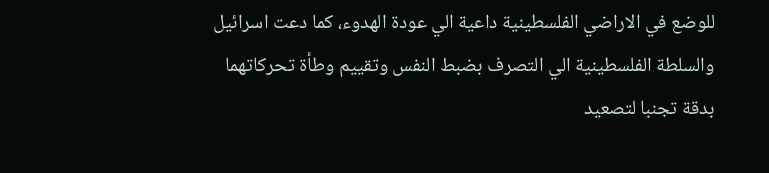للوضع في الاراضي الفلسطينية داعية الي عودة الهدوء، كما دعت اسرائيل والسلطة الفلسطينية الي التصرف بضبط النفس وتقييم وطأة تحركاتهما بدقة تجنبا لتصعيد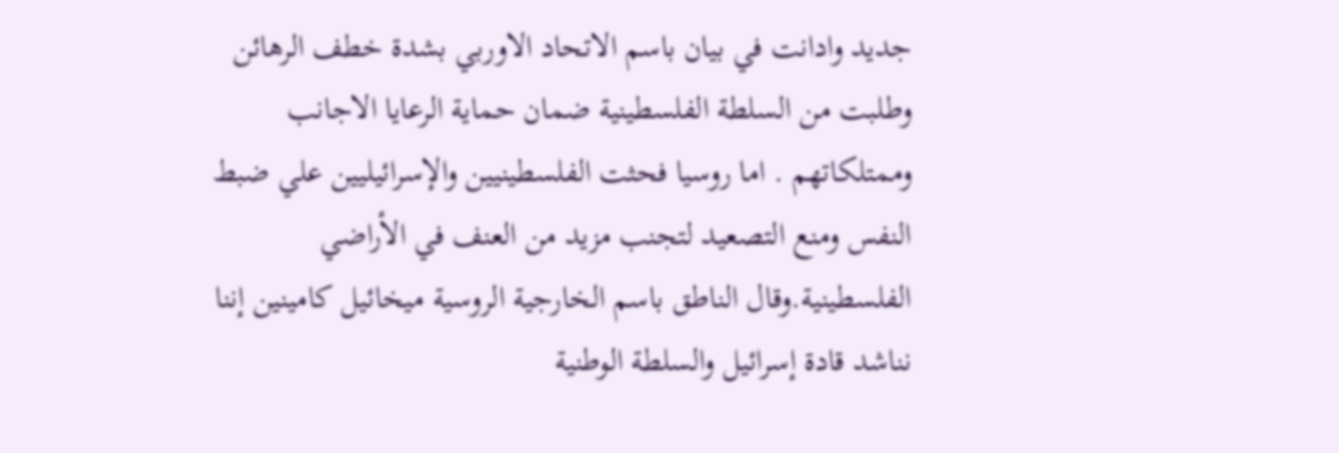جديد وادانت في بيان باسم الاتحاد الاوربي بشدة خطف الرهائن وطلبت من السلطة الفلسطينية ضمان حماية الرعايا الاجانب وممتلكاتهم . اما روسيا فحثت الفلسطينيين والإسرائيليين علي ضبط النفس ومنع التصعيد لتجنب مزيد من العنف في الأراضي الفلسطينية.وقال الناطق باسم الخارجية الروسية ميخائيل كامينين إننا نناشد قادة إسرائيل والسلطة الوطنية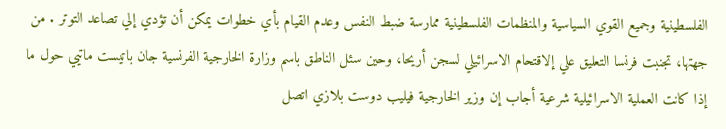الفلسطينية وجميع القوي السياسية والمنظمات الفلسطينية ممارسة ضبط النفس وعدم القيام بأي خطوات يمكن أن تؤدي إلي تصاعد التوتر . من جهتها، تجنبت فرنسا التعليق علي إلاقتحام الاسرائيلي لسجن أريحا، وحين سئل الناطق باسم وزارة الخارجية الفرنسية جان باتيست ماتيي حول ما إذا كانت العملية الاسرائيلية شرعية أجاب إن وزير الخارجية فيليب دوست بلازي اتصل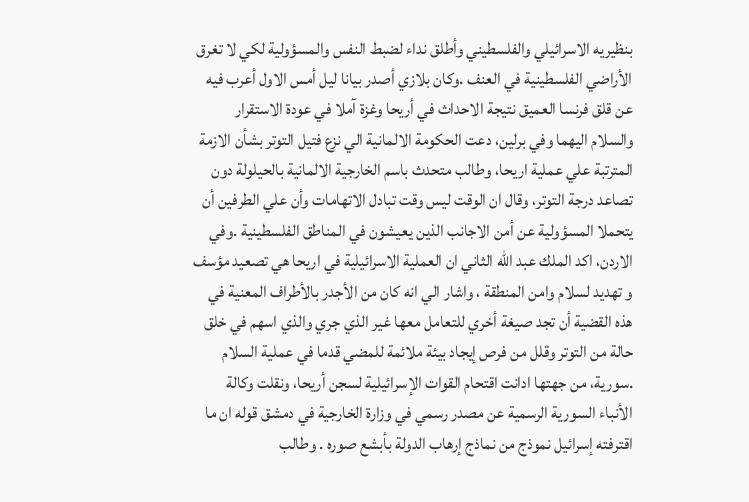بنظيريه الاسرائيلي والفلسطيني وأطلق نداء لضبط النفس والمسؤولية لكي لا تغرق الأراضي الفلسطينية في العنف .وكان بلازي أصدر بيانا ليل أمس الاول أعرب فيه عن قلق فرنسا العميق نتيجة الاحداث في أريحا وغزة آملا في عودة الاستقرار والسلام اليهما وفي برلين، دعت الحكومة الالمانية الي نزع فتيل التوتر بشأن الازمة المترتبة علي عملية اريحا، وطالب متحدث باسم الخارجية الالمانية بالحيلولة دون تصاعد درجة التوتر، وقال ان الوقت ليس وقت تبادل الاتهامات وأن علي الطرفين أن يتحملا المسؤولية عن أمن الاجانب الذين يعيشون في المناطق الفلسطينية .وفي الاردن، اكد الملك عبد الله الثاني ان العملية الاسرائيلية في اريحا هي تصعيد مؤسف و تهديد لسلام وامن المنطقة ، واشار الي انه كان من الأجدر بالأطراف المعنية في هذه القضية أن تجد صيغة أخري للتعامل معها غير الذي جري والذي اسهم في خلق حالة من التوتر وقلل من فرص إيجاد بيئة ملائمة للمضي قدما في عملية السلام .سورية، من جهتها ادانت اقتحام القوات الإسرائيلية لسجن أريحا، ونقلت وكالة الأنباء السورية الرسمية عن مصدر رسمي في وزارة الخارجية في دمشق قوله ان ما اقترفته إسرائيل نموذج من نماذج إرهاب الدولة بأبشع صوره . وطالب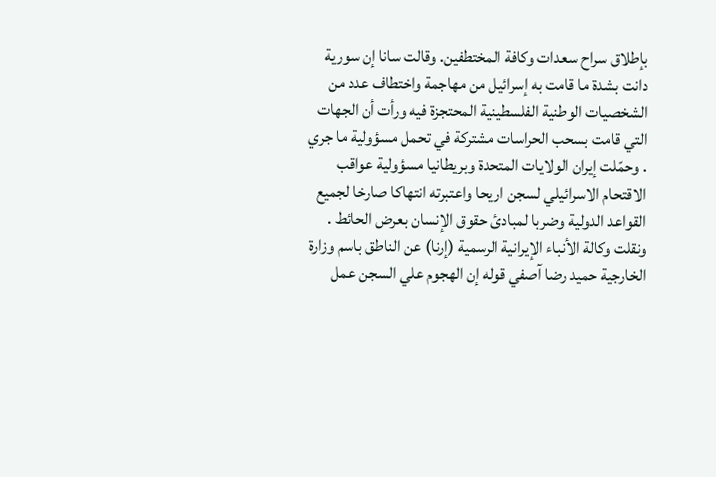بإطلاق سراح سعدات وكافة المختطفين. وقالت سانا إن سورية دانت بشدة ما قامت به إسرائيل من مهاجمة واختطاف عدد من الشخصيات الوطنية الفلسطينية المحتجزة فيه ورأت أن الجهات التي قامت بسحب الحراسات مشتركة في تحمل مسؤولية ما جري . وحمّلت إيران الولايات المتحدة وبريطانيا مسؤولية عواقب الاقتحام الاسرائيلي لسجن اريحا واعتبرته انتهاكا صارخا لجميع القواعد الدولية وضربا لمبادئ حقوق الإنسان بعرض الحائط . ونقلت وكالة الأنباء الإيرانية الرسمية (إرنا) عن الناطق باسم وزارة الخارجية حميد رضا آصفي قوله إن الهجوم علي السجن عمل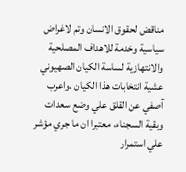مناقض لحقوق الانسان وتم لاغراض سياسية وخدمة للاهداف المصلحية والانتهازية لساسة الكيان الصهيوني عشية انتخابات هذا الكيان .واعرب آصفي عن القلق علي وضع سعدات وبقية السجناء، معتبرا ان ما جري مؤشر علي استمرار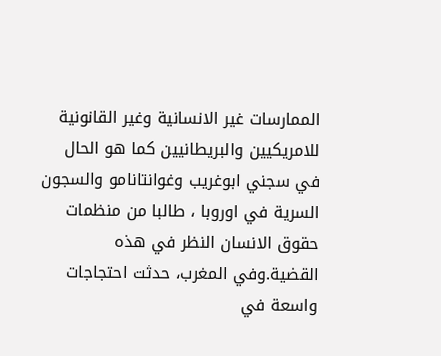الممارسات غير الانسانية وغير القانونية للامريكيين والبريطانيين كما هو الحال في سجني ابوغريب وغوانتانامو والسجون السرية في اوروبا ، طالبا من منظمات حقوق الانسان النظر في هذه القضية.وفي المغرب، حدثت احتجاجات واسعة في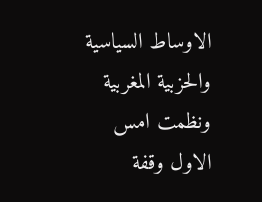الاوساط السياسية والحزبية المغربية ونظمت امس الاول وقفة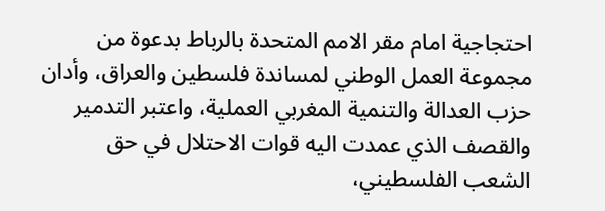احتجاجية امام مقر الامم المتحدة بالرباط بدعوة من مجموعة العمل الوطني لمساندة فلسطين والعراق، وأدان حزب العدالة والتنمية المغربي العملية، واعتبر التدمير والقصف الذي عمدت اليه قوات الاحتلال في حق الشعب الفلسطيني،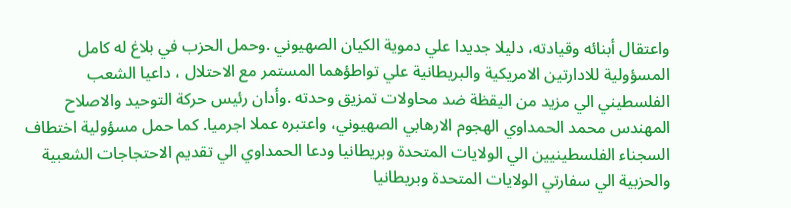واعتقال أبنائه وقيادته، دليلا جديدا علي دموية الكيان الصهيوني .وحمل الحزب في بلاغ له كامل المسؤولية للادارتين الامريكية والبريطانية علي تواطؤهما المستمر مع الاحتلال ، داعيا الشعب الفلسطيني الي مزيد من اليقظة ضد محاولات تمزيق وحدته .وأدان رئيس حركة التوحيد والاصلاح المهندس محمد الحمداوي الهجوم الارهابي الصهيوني، واعتبره عملا اجرميا. كما حمل مسؤولية اختطاف السجناء الفلسطينيين الي الولايات المتحدة وبريطانيا ودعا الحمداوي الي تقديم الاحتجاجات الشعبية والحزبية الي سفارتي الولايات المتحدة وبريطانيا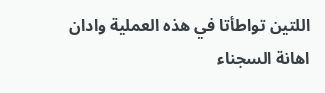اللتين تواطأتا في هذه العملية وادان اهانة السجناء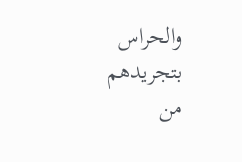والحراس بتجريدهم من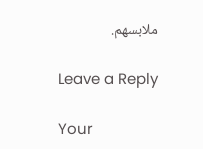ملابسهم.

Leave a Reply

Your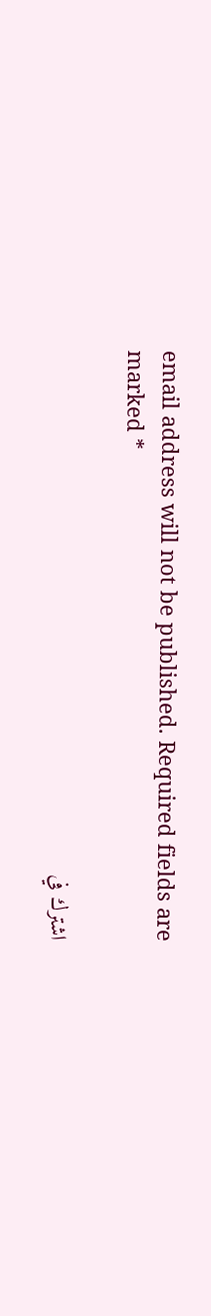email address will not be published. Required fields are marked *

اشترك في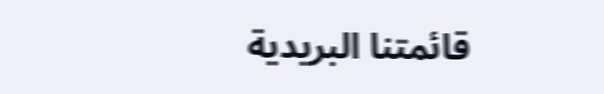قائمتنا البريدية